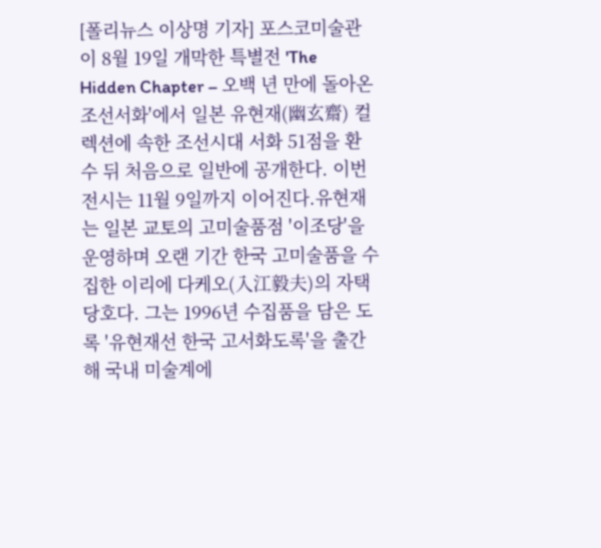[폴리뉴스 이상명 기자] 포스코미술관이 8월 19일 개막한 특별전 'The Hidden Chapter – 오백 년 만에 돌아온 조선서화'에서 일본 유현재(幽玄齋) 컬렉션에 속한 조선시대 서화 51점을 환수 뒤 처음으로 일반에 공개한다. 이번 전시는 11월 9일까지 이어진다.유현재는 일본 교토의 고미술품점 '이조당'을 운영하며 오랜 기간 한국 고미술품을 수집한 이리에 다케오(入江毅夫)의 자택 당호다. 그는 1996년 수집품을 담은 도록 '유현재선 한국 고서화도록'을 출간해 국내 미술계에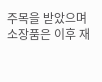주목을 받았으며 소장품은 이후 재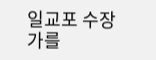일교포 수장가를